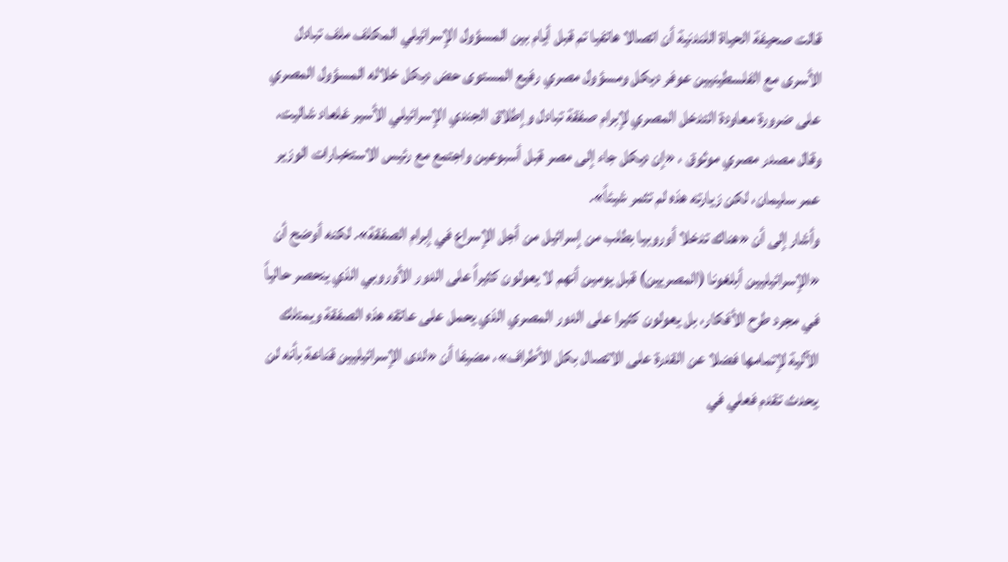قالت صحيفة الحياة اللندنية أن اتصالا هاتفيا تم قبل أيام بين المسؤول الإسرائيلي المكلف ملف تبادل الأسرى مع الفلسطينيين عوفر ديكل ومسؤول مصري رفيع المستوى حض ديكل خلاله المسؤول المصري على ضرورة معاودة التدخل المصري لإبرام صفقة تبادل وإطلاق الجندي الإسرائيلي الأسير غلعاد شاليت، وقال مصدر مصري موثوق ، «إن ديكل جاء إلى مصر قبل أسبوعين واجتمع مع رئيس الاستخبارات الوزير عمر سليمان، لكن زيارته هذه لم تثمر شيئاً».
وأشار إلى أن «هناك تدخلا أوروبيا بطلب من إسرائيل من أجل الإسراع في إبرام الصفقة». لكنه أوضح أن «الإسرائيليين أبلغونا (المصريين) قبل يومين أنهم لا يعولون كثيراً على الدور الأوروبي الذي ينحصر حالياً في مجرد طرح الأفكار، بل يعولون كثيرا على الدور المصري الذي يحمل على عاتقه هذه الصفقة ويمتلك الآلية لإتمامها فضلا عن القدرة على الاتصال بكل الأطراف»، مضيفا أن «لدى الإسرائيليين قناعة بأنه لن يحدث تقدم فعلي في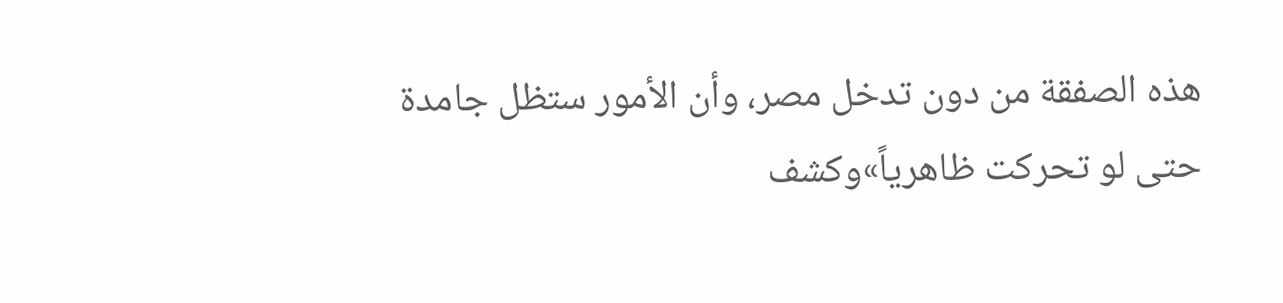هذه الصفقة من دون تدخل مصر، وأن الأمور ستظل جامدة حتى لو تحركت ظاهرياً»وكشف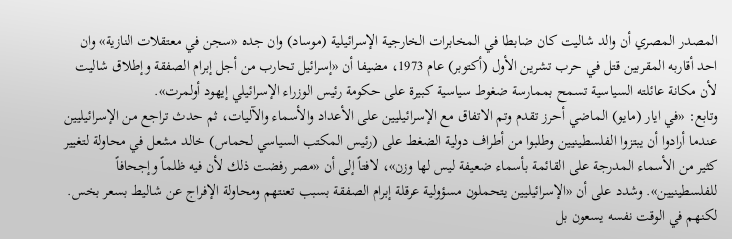المصدر المصري أن والد شاليت كان ضابطا في المخابرات الخارجية الإسرائيلية (موساد) وان جده «سجن في معتقلات النازية» وان احد أقاربه المقربين قتل في حرب تشرين الأول (أكتوبر) عام 1973، مضيفا أن «إسرائيل تحارب من أجل إبرام الصفقة وإطلاق شاليت لأن مكانة عائلته السياسية تسمح بممارسة ضغوط سياسية كبيرة على حكومة رئيس الوزراء الإسرائيلي إيهود أولمرت».
وتابع: «في ايار (مايو) الماضي أحرز تقدم وتم الاتفاق مع الإسرائيليين على الأعداد والأسماء والآليات، ثم حدث تراجع من الإسرائيليين عندما أرادوا أن يبتزوا الفلسطينيين وطلبوا من أطراف دولية الضغط على (رئيس المكتب السياسي لحماس) خالد مشعل في محاولة لتغيير كثير من الأسماء المدرجة على القائمة بأسماء ضعيفة ليس لها وزن»، لافتاً إلى أن «مصر رفضت ذلك لأن فيه ظلماً وإجحافاً للفلسطينيين». وشدد على أن «الإسرائيليين يتحملون مسؤولية عرقلة إبرام الصفقة بسبب تعنتهم ومحاولة الإفراج عن شاليط بسعر بخس. لكنهم في الوقت نفسه يسعون بل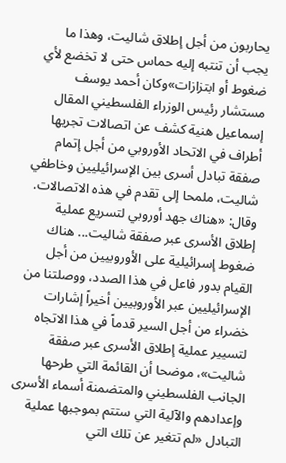يحاربون من أجل إطلاق شاليت، وهذا ما يجب أن تنتبه إليه حماس حتى لا تخضع لأي ضغوط أو ابتزازات»وكان أحمد يوسف مستشار رئيس الوزراء الفلسطيني المقال إسماعيل هنية كشف عن اتصالات تجريها أطراف في الاتحاد الأوروبي من أجل إتمام صفقة تبادل أسرى بين الإسرائيليين وخاطفي شاليت، ملمحا إلى تقدم في هذه الاتصالات.
وقال: «هناك جهد أوروبي لتسريع عملية إطلاق الأسرى عبر صفقة شاليت... هناك ضغوط إسرائيلية على الأوروبيين من أجل القيام بدور فاعل في هذا الصدد، ووصلتنا من الإسرائيليين عبر الأوروبيين أخيراً إشارات خضراء من أجل السير قدماً في هذا الاتجاه لتسيير عملية إطلاق الأسرى عبر صفقة شاليت»، موضحا أن القائمة التي طرحها الجانب الفلسطيني والمتضمنة أسماء الأسرى وإعدادهم والآلية التي ستتم بموجبها عملية التبادل «لم تتغير عن تلك التي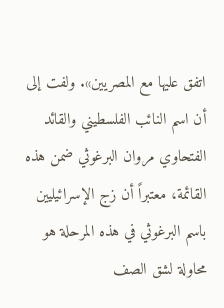اتفق عليها مع المصريين». ولفت إلى أن اسم النائب الفلسطيني والقائد الفتحاوي مروان البرغوثي ضمن هذه القائمة، معتبراً أن زج الإسرائيليين باسم البرغوثي في هذه المرحلة هو محاولة لشق الصف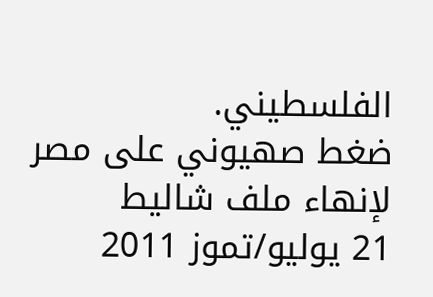الفلسطيني.
ضغط صهيوني على مصر لإنهاء ملف شاليط
21 يوليو/تموز 2011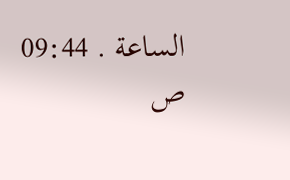الساعة . 09:44 ص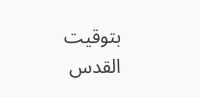بتوقيت القدس